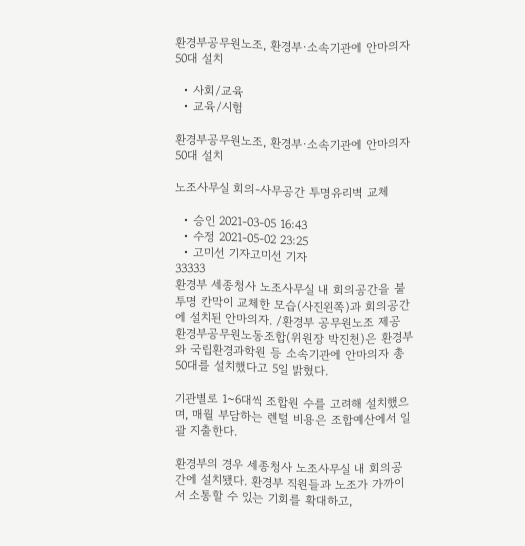환경부공무원노조, 환경부·소속기관에 안마의자 50대 설치

  • 사회/교육
  • 교육/시험

환경부공무원노조, 환경부·소속기관에 안마의자 50대 설치

노조사무실 회의-사무공간 투명유리벽 교체

  • 승인 2021-03-05 16:43
  • 수정 2021-05-02 23:25
  • 고미선 기자고미선 기자
33333
환경부 세종청사 노조사무실 내 회의공간을 불투명 칸막이 교체한 모습(사진왼쪽)과 회의공간에 설치된 안마의자. /환경부 공무원노조 제공
환경부공무원노동조합(위원장 박진천)은 환경부와 국립환경과학원 등 소속기관에 안마의자 총 50대를 설치했다고 5일 밝혔다.

기관별로 1~6대씩 조합원 수를 고려해 설치했으며, 매월 부담하는 렌털 비용은 조합예산에서 일괄 지출한다.

환경부의 경우 세종청사 노조사무실 내 회의공간에 설치됐다. 환경부 직원들과 노조가 가까이서 소통할 수 있는 기회를 확대하고,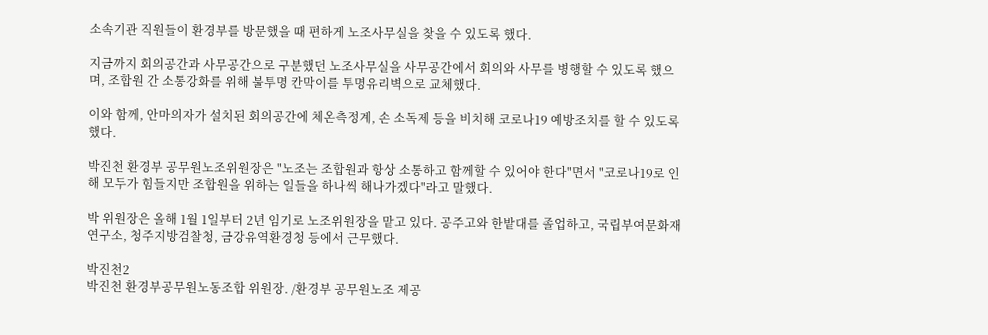소속기관 직원들이 환경부를 방문했을 때 편하게 노조사무실을 찾을 수 있도록 했다.

지금까지 회의공간과 사무공간으로 구분했던 노조사무실을 사무공간에서 회의와 사무를 병행할 수 있도록 했으며, 조합원 간 소통강화를 위해 불투명 칸막이를 투명유리벽으로 교체했다.

이와 함께, 안마의자가 설치된 회의공간에 체온측정계, 손 소독제 등을 비치해 코로나19 예방조치를 할 수 있도록 했다.

박진천 환경부 공무원노조위원장은 "노조는 조합원과 항상 소통하고 함께할 수 있어야 한다"면서 "코로나19로 인해 모두가 힘들지만 조합원을 위하는 일들을 하나씩 해나가겠다"라고 말했다.

박 위원장은 올해 1월 1일부터 2년 임기로 노조위원장을 맡고 있다. 공주고와 한밭대를 졸업하고, 국립부여문화재연구소, 청주지방검찰청, 금강유역환경청 등에서 근무했다.

박진천2
박진천 환경부공무원노동조합 위원장. /환경부 공무원노조 제공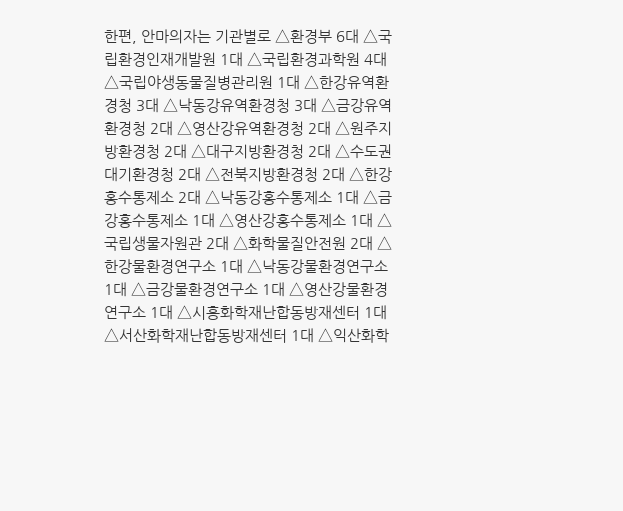한편, 안마의자는 기관별로 △환경부 6대 △국립환경인재개발원 1대 △국립환경과학원 4대 △국립야생동물질병관리원 1대 △한강유역환경청 3대 △낙동강유역환경청 3대 △금강유역환경청 2대 △영산강유역환경청 2대 △원주지방환경청 2대 △대구지방환경청 2대 △수도권대기환경청 2대 △전북지방환경청 2대 △한강홍수통제소 2대 △낙동강홍수통제소 1대 △금강홍수통제소 1대 △영산강홍수통제소 1대 △국립생물자원관 2대 △화학물질안전원 2대 △한강물환경연구소 1대 △낙동강물환경연구소 1대 △금강물환경연구소 1대 △영산강물환경연구소 1대 △시흥화학재난합동방재센터 1대 △서산화학재난합동방재센터 1대 △익산화학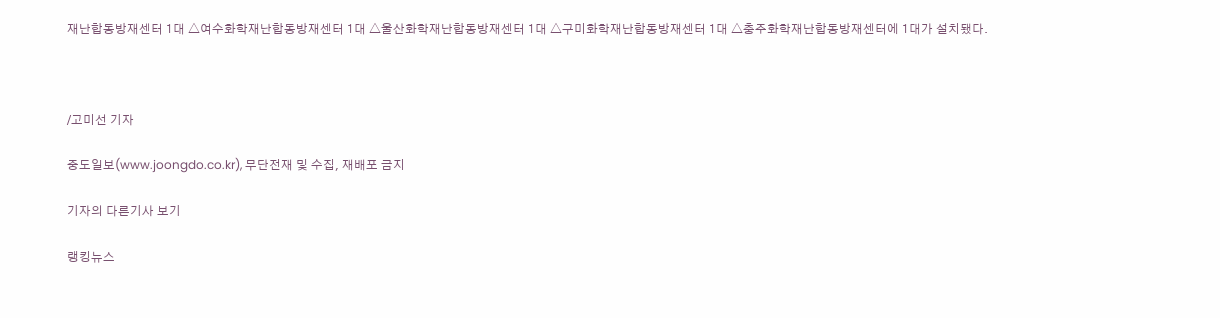재난합동방재센터 1대 △여수화학재난합동방재센터 1대 △울산화학재난합동방재센터 1대 △구미화학재난합동방재센터 1대 △충주화학재난합동방재센터에 1대가 설치됐다.



/고미선 기자

중도일보(www.joongdo.co.kr), 무단전재 및 수집, 재배포 금지

기자의 다른기사 보기

랭킹뉴스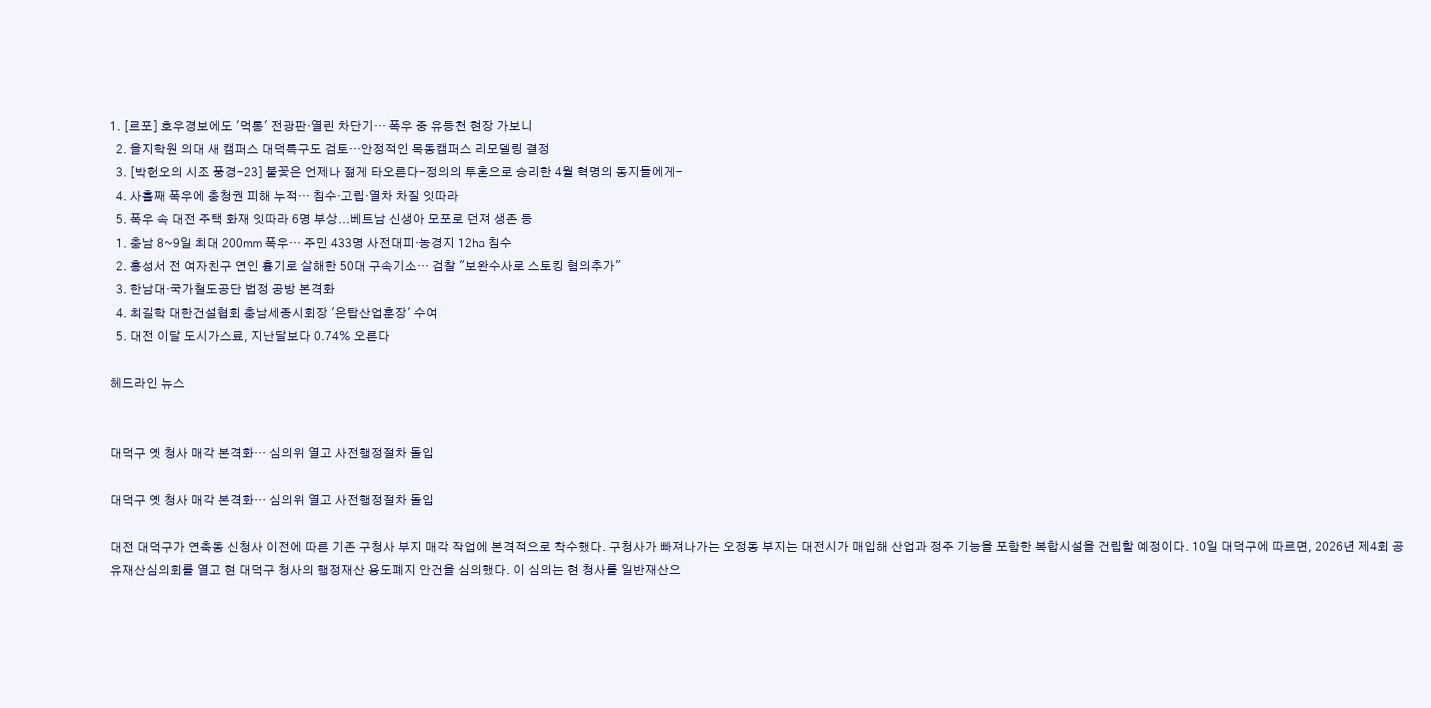1. [르포] 호우경보에도 '먹통' 전광판·열린 차단기… 폭우 중 유등천 현장 가보니
  2. 을지학원 의대 새 캠퍼스 대덕특구도 검토…안정적인 목동캠퍼스 리모델링 결정
  3. [박헌오의 시조 풍경-23] 불꽃은 언제나 젊게 타오른다-정의의 투혼으로 승리한 4월 혁명의 동지들에게-
  4. 사흘째 폭우에 충청권 피해 누적… 침수·고립·열차 차질 잇따라
  5. 폭우 속 대전 주택 화재 잇따라 6명 부상...베트남 신생아 모포로 던져 생존 등
  1. 충남 8~9일 최대 200㎜ 폭우… 주민 433명 사전대피·농경지 12㏊ 침수
  2. 홍성서 전 여자친구 연인 흉기로 살해한 50대 구속기소… 검찰 "보완수사로 스토킹 혐의추가"
  3. 한남대·국가철도공단 법정 공방 본격화
  4. 최길학 대한건설협회 충남세종시회장 '은탑산업훈장' 수여
  5. 대전 이달 도시가스료, 지난달보다 0.74% 오른다

헤드라인 뉴스


대덕구 옛 청사 매각 본격화… 심의위 열고 사전행정절차 돌입

대덕구 옛 청사 매각 본격화… 심의위 열고 사전행정절차 돌입

대전 대덕구가 연축동 신청사 이전에 따른 기존 구청사 부지 매각 작업에 본격적으로 착수했다. 구청사가 빠져나가는 오정동 부지는 대전시가 매입해 산업과 정주 기능을 포함한 복합시설을 건립할 예정이다. 10일 대덕구에 따르면, 2026년 제4회 공유재산심의회를 열고 현 대덕구 청사의 행정재산 용도폐지 안건을 심의했다. 이 심의는 현 청사를 일반재산으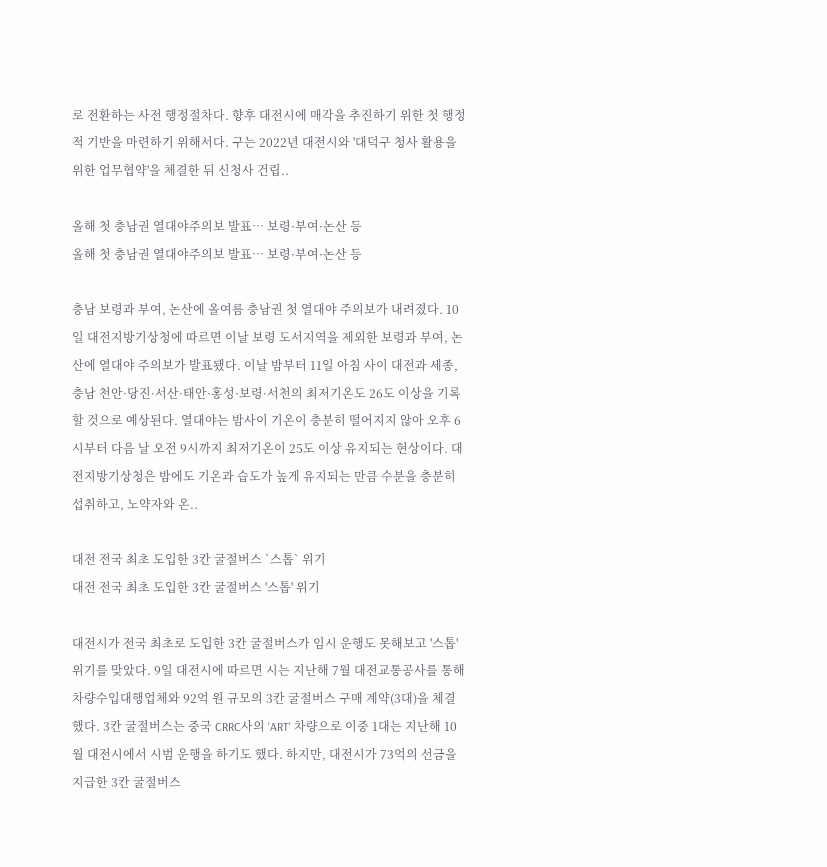로 전환하는 사전 행정절차다. 향후 대전시에 매각을 추진하기 위한 첫 행정적 기반을 마련하기 위해서다. 구는 2022년 대전시와 '대덕구 청사 활용을 위한 업무협약'을 체결한 뒤 신청사 건립..

올해 첫 충남권 열대야주의보 발표… 보령·부여·논산 등
올해 첫 충남권 열대야주의보 발표… 보령·부여·논산 등

충남 보령과 부여, 논산에 올여름 충남권 첫 열대야 주의보가 내려졌다. 10일 대전지방기상청에 따르면 이날 보령 도서지역을 제외한 보령과 부여, 논산에 열대야 주의보가 발표됐다. 이날 밤부터 11일 아침 사이 대전과 세종, 충남 천안·당진·서산·태안·홍성·보령·서천의 최저기온도 26도 이상을 기록할 것으로 예상된다. 열대야는 밤사이 기온이 충분히 떨어지지 않아 오후 6시부터 다음 날 오전 9시까지 최저기온이 25도 이상 유지되는 현상이다. 대전지방기상청은 밤에도 기온과 습도가 높게 유지되는 만큼 수분을 충분히 섭취하고, 노약자와 온..

대전 전국 최초 도입한 3칸 굴절버스 `스톱` 위기
대전 전국 최초 도입한 3칸 굴절버스 '스톱' 위기

대전시가 전국 최초로 도입한 3칸 굴절버스가 임시 운행도 못해보고 '스톱'위기를 맞았다. 9일 대전시에 따르면 시는 지난해 7월 대전교통공사를 통해 차량수입대행업체와 92억 원 규모의 3칸 굴절버스 구매 계약(3대)을 체결했다. 3칸 굴절버스는 중국 CRRC사의 'ART' 차량으로 이중 1대는 지난해 10월 대전시에서 시범 운행을 하기도 했다. 하지만, 대전시가 73억의 선금을 지급한 3칸 굴절버스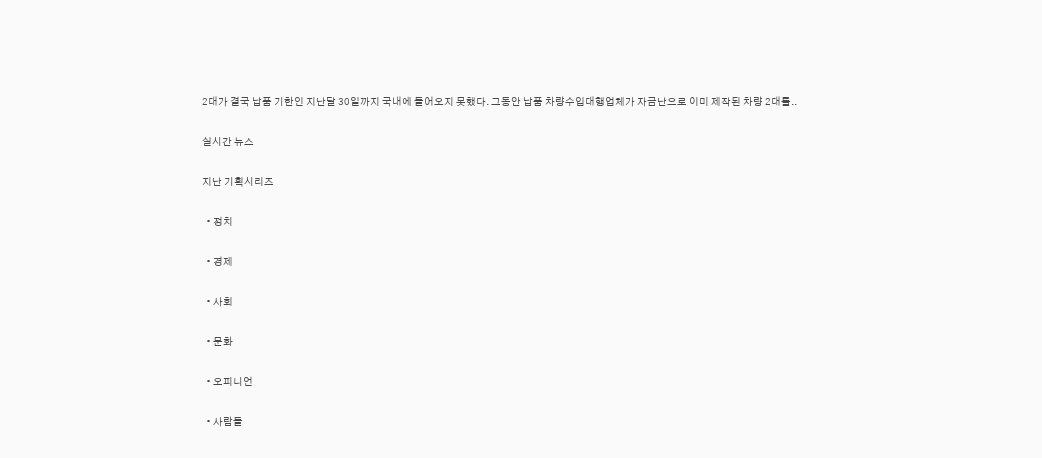2대가 결국 납품 기한인 지난달 30일까지 국내에 들어오지 못했다. 그동안 납품 차량수입대행업체가 자금난으로 이미 제작된 차량 2대를..

실시간 뉴스

지난 기획시리즈

  • 정치

  • 경제

  • 사회

  • 문화

  • 오피니언

  • 사람들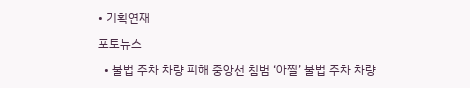• 기획연재

포토뉴스

  • 불법 주차 차량 피해 중앙선 침범 ‘아찔’ 불법 주차 차량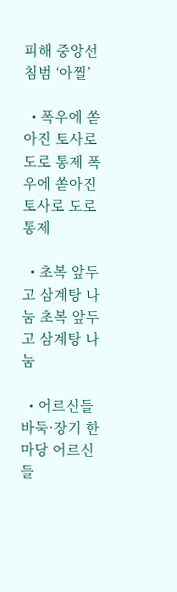피해 중앙선 침범 ‘아찔’

  • 폭우에 쏟아진 토사로 도로 통제 폭우에 쏟아진 토사로 도로 통제

  • 초복 앞두고 삼계탕 나눔 초복 앞두고 삼계탕 나눔

  • 어르신들 바둑·장기 한마당 어르신들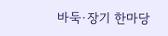바둑·장기 한마당